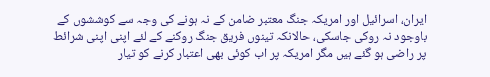ایران، اسرائیل اور امریکہ جنگ معتبر ضامن کے نہ ہونے کی وجہ سے کوششوں کے باوجود نہ روکی جاسکی، حالانکہ تینوں فریق جنگ روکنے کے لئے اپنی اپنی شرائط پر راضی ہو گئے ہیں مگر امریکہ پر اب کوئی بھی اعتبار کرنے کو تیار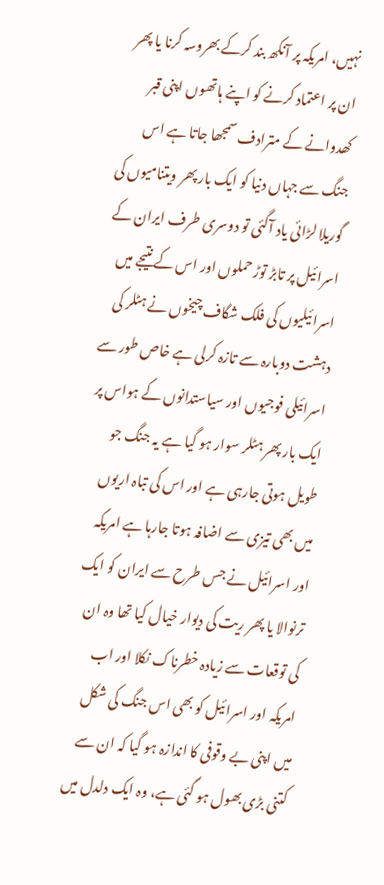نہیں، امریکہ پر آنکھ بند کرکے بھروسہ کرنا یا پھر ان پر اعتماد کرنے کو اپنے ہاتھوں اپنی قبر کھدوانے کے مترادف سمجھا جاتا ہے اس جنگ سے جہاں دنیا کو ایک بار پھر ویتنامیوں کی گوریلا لڑائی یاد آگئی تو دوسری طرف ایران کے اسرائیل پر تابڑ توڑ حملوں اور اس کے نتیجے میں اسرائیلیوں کی فلک شگاف چیخوں نے ہٹلر کی دہشت دوبارہ سے تازہ کرلی ہے خاص طور سے اسرائیلی فوجیوں اور سیاستدانوں کے ہواس پر ایک بار پھر ہٹلر سوار ہو گیا ہے یہ جنگ جو طویل ہوتی جارہی ہے اور اس کی تباہ اریوں میں بھی تیزی سے اضافہ ہوتا جارہا ہے امریکہ اور اسرائیل نے جس طرح سے ایران کو ایک ترنوالا یا پھر ریت کی دیوار خیال کیا تھا وہ ان کی توقعات سے زیادہ خطرناک نکلا اور اب امریکہ اور اسرائیل کو بھی اس جنگ کی شکل میں اپنی بے وقوفی کا اندازہ ہو گیا کہ ان سے کتنی بڑی بھول ہو گئی ہے، وہ ایک دلدل میں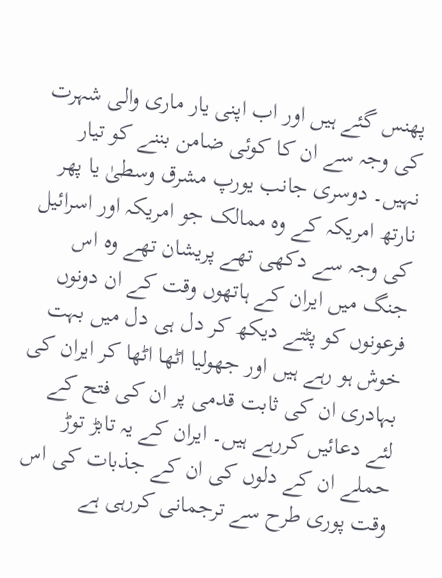پھنس گئے ہیں اور اب اپنی یار ماری والی شہرت کی وجہ سے ان کا کوئی ضامن بننے کو تیار نہیں۔ دوسری جانب یورپ مشرق وسطیٰ یا پھر نارتھ امریکہ کے وہ ممالک جو امریکہ اور اسرائیل کی وجہ سے دکھی تھے پریشان تھے وہ اس جنگ میں ایران کے ہاتھوں وقت کے ان دونوں فرعونوں کو پٹتے دیکھ کر دل ہی دل میں بہت خوش ہو رہے ہیں اور جھولیا اٹھا اٹھا کر ایران کی بہادری ان کی ثابت قدمی پر ان کی فتح کے لئے دعائیں کررہے ہیں۔ ایران کے یہ تابڑ توڑ حملے ان کے دلوں کی ان کے جذبات کی اس وقت پوری طرح سے ترجمانی کررہی ہے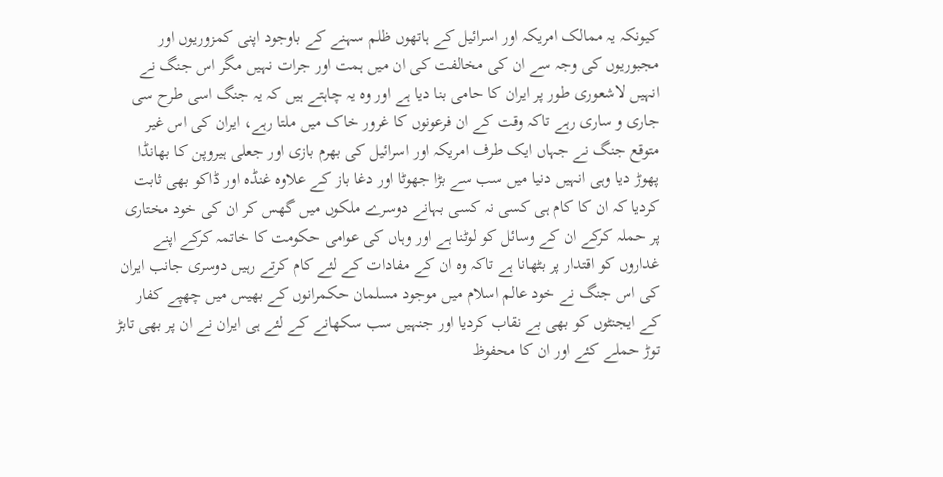کیونکہ یہ ممالک امریکہ اور اسرائیل کے ہاتھوں ظلم سہنے کے باوجود اپنی کمزوریوں اور مجبوریوں کی وجہ سے ان کی مخالفت کی ان میں ہمت اور جرات نہیں مگر اس جنگ نے انہیں لاشعوری طور پر ایران کا حامی بنا دیا ہے اور وہ یہ چاہتے ہیں کہ یہ جنگ اسی طرح سی جاری و ساری رہے تاکہ وقت کے ان فرعونوں کا غرور خاک میں ملتا رہے، ایران کی اس غیر متوقع جنگ نے جہاں ایک طرف امریکہ اور اسرائیل کی بھرم بازی اور جعلی ہیروپن کا بھانڈا پھوڑ دیا وہی انہیں دنیا میں سب سے بڑا جھوٹا اور دغا باز کے علاوہ غنڈہ اور ڈاکو بھی ثابت کردیا کہ ان کا کام ہی کسی نہ کسی بہانے دوسرے ملکوں میں گھس کر ان کی خود مختاری پر حملہ کرکے ان کے وسائل کو لوٹنا ہے اور وہاں کی عوامی حکومت کا خاتمہ کرکے اپنے غداروں کو اقتدار پر بٹھانا ہے تاکہ وہ ان کے مفادات کے لئے کام کرتے رہیں دوسری جانب ایران کی اس جنگ نے خود عالم اسلام میں موجود مسلمان حکمرانوں کے بھیس میں چھپے کفار کے ایجنٹوں کو بھی بے نقاب کردیا اور جنہیں سب سکھانے کے لئے ہی ایران نے ان پر بھی تابڑ توڑ حملے کئے اور ان کا محفوظ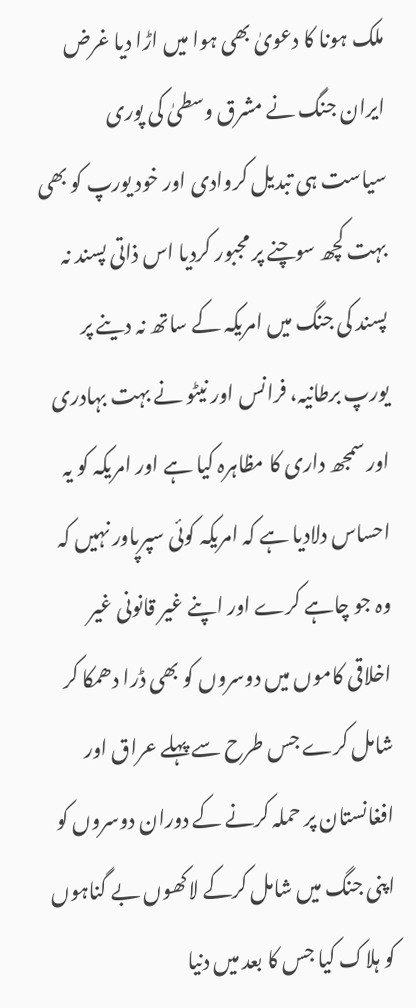ملک ہونا کا دعویٰ بھی ہوا میں اڑا دیا غرض ایران جنگ نے مشرق وسطیٰ کی پوری سیاست ہی تبدیل کروادی اور خود یورپ کو بھی بہت کچھ سوچنے پر مجبور کردیا اس ذاتی پسند نہ پسند کی جنگ میں امریکہ کے ساتھ نہ دینے پر یورپ برطانیہ، فرانس اور نیٹو نے بہت بہادری اور سمجھ داری کا مظاہرہ کیا ہے اور امریکہ کو یہ احساس دلادیا ہے کہ امریکہ کوئی سپرپاور نہیں کہ وہ جو چاہے کرے اور اپنے غیر قانونی غیر اخلاقی کاموں میں دوسروں کو بھی ڈرا دھمکا کر شامل کرے جس طرح سے پہلے عراق اور افغانستان پر حملہ کرنے کے دوران دوسروں کو اپنی جنگ میں شامل کرکے لاکھوں بے گناہوں کو ہلاک کیا جس کا بعد میں دنیا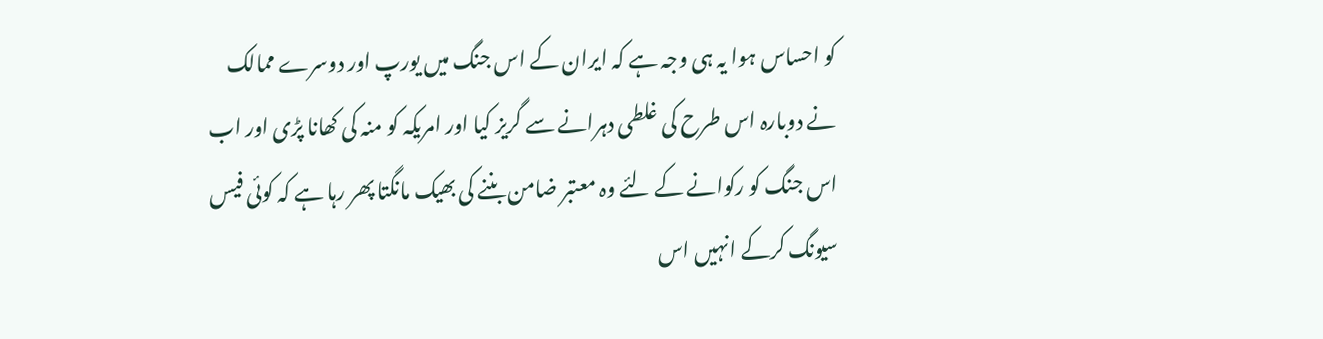کو احساس ہوا یہ ہی وجہ ہے کہ ایران کے اس جنگ میں یورپ اور دوسرے ممالک نے دوبارہ اس طرح کی غلطی دہرانے سے گریز کیا اور امریکہ کو منہ کی کھانا پڑی اور اب اس جنگ کو رکوانے کے لئے وہ معتبر ضامن بننے کی بھیک مانگتا پھر رہا ہے کہ کوئی فیس سیونگ کرکے انہیں اس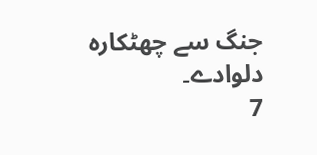جنگ سے چھٹکارہ دلوادے۔
7